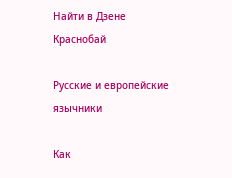Найти в Дзене
Краснобай

Русские и европейские язычники

Как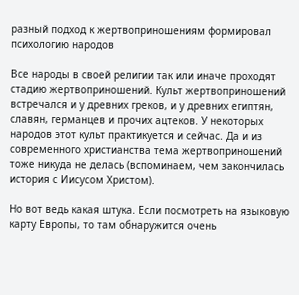разный подход к жертвоприношениям формировал психологию народов

Все народы в своей религии так или иначе проходят стадию жертвоприношений. Культ жертвоприношений встречался и у древних греков, и у древних египтян, славян, германцев и прочих ацтеков. У некоторых народов этот культ практикуется и сейчас. Да и из современного христианства тема жертвоприношений тоже никуда не делась (вспоминаем, чем закончилась история с Иисусом Христом).

Но вот ведь какая штука. Если посмотреть на языковую карту Европы, то там обнаружится очень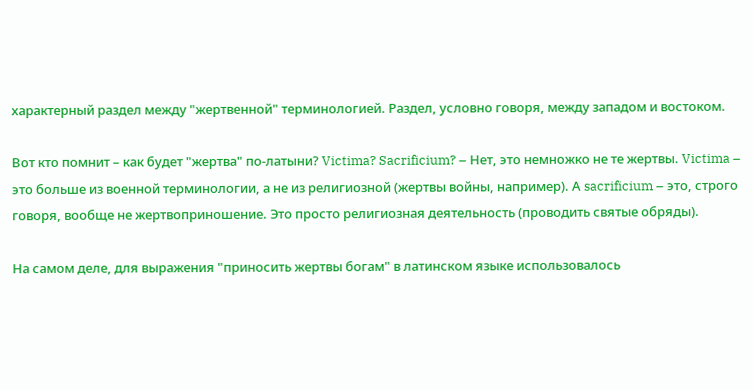характерный раздел между "жертвенной" терминологией. Раздел, условно говоря, между западом и востоком.

Вот кто помнит – как будет "жертва" по-латыни? Victima? Sacrificium? – Нет, это немножко не те жертвы. Victima – это больше из военной терминологии, а не из религиозной (жертвы войны, например). А sacrificium – это, строго говоря, вообще не жертвоприношение. Это просто религиозная деятельность (проводить святые обряды).

На самом деле, для выражения "приносить жертвы богам" в латинском языке использовалось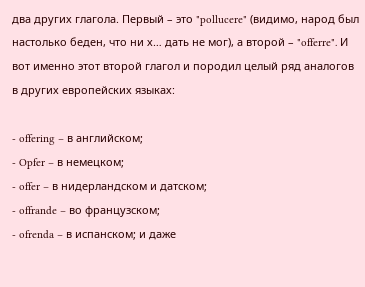два других глагола. Первый – это "pollucere" (видимо, народ был настолько беден, что ни х… дать не мог), а второй – "offerre". И вот именно этот второй глагол и породил целый ряд аналогов в других европейских языках:

- offering – в английском;
- Opfer – в немецком;
- offer – в нидерландском и датском;
- offrande – во французском;
- ofrenda – в испанском; и даже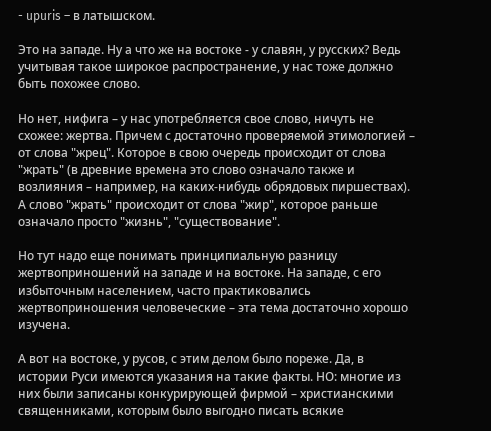- upuris – в латышском.

Это на западе. Ну а что же на востоке - у славян, у русских? Ведь учитывая такое широкое распространение, у нас тоже должно быть похожее слово.

Но нет, нифига – у нас употребляется свое слово, ничуть не схожее: жертва. Причем с достаточно проверяемой этимологией – от слова "жрец". Которое в свою очередь происходит от слова "жрать" (в древние времена это слово означало также и возлияния – например, на каких-нибудь обрядовых пиршествах). А слово "жрать" происходит от слова "жир", которое раньше означало просто "жизнь", "существование".

Но тут надо еще понимать принципиальную разницу жертвоприношений на западе и на востоке. На западе, с его избыточным населением, часто практиковались жертвоприношения человеческие – эта тема достаточно хорошо изучена.

А вот на востоке, у русов, с этим делом было пореже. Да, в истории Руси имеются указания на такие факты. НО: многие из них были записаны конкурирующей фирмой – христианскими священниками, которым было выгодно писать всякие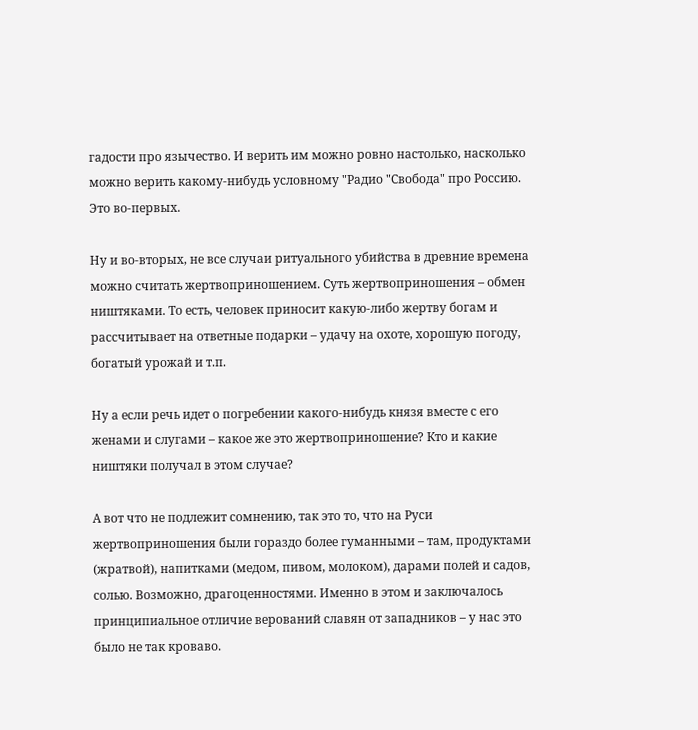гадости про язычество. И верить им можно ровно настолько, насколько можно верить какому-нибудь условному "Радио "Свобода" про Россию. Это во-первых.

Ну и во-вторых, не все случаи ритуального убийства в древние времена можно считать жертвоприношением. Суть жертвоприношения – обмен ништяками. То есть, человек приносит какую-либо жертву богам и рассчитывает на ответные подарки – удачу на охоте, хорошую погоду, богатый урожай и т.п.

Ну а если речь идет о погребении какого-нибудь князя вместе с его женами и слугами – какое же это жертвоприношение? Кто и какие ништяки получал в этом случае?

А вот что не подлежит сомнению, так это то, что на Руси жертвоприношения были гораздо более гуманными – там, продуктами (жратвой), напитками (медом, пивом, молоком), дарами полей и садов, солью. Возможно, драгоценностями. Именно в этом и заключалось принципиальное отличие верований славян от западников – у нас это было не так кроваво.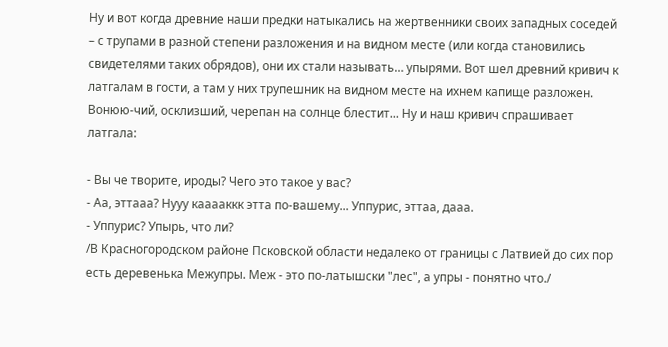Ну и вот когда древние наши предки натыкались на жертвенники своих западных соседей – с трупами в разной степени разложения и на видном месте (или когда становились свидетелями таких обрядов), они их стали называть… упырями. Вот шел древний кривич к латгалам в гости, а там у них трупешник на видном месте на ихнем капище разложен. Вонюю-чий, осклизший, черепан на солнце блестит... Ну и наш кривич спрашивает латгала:

- Вы че творите, ироды? Чего это такое у вас?
- Аа, эттааа? Нууу кааааккк этта по-вашему... Уппурис, эттаа, дааа.
- Уппурис? Упырь, что ли?
/В Красногородском районе Псковской области недалеко от границы с Латвией до сих пор есть деревенька Межупры. Меж - это по-латышски "лес", а упры - понятно что./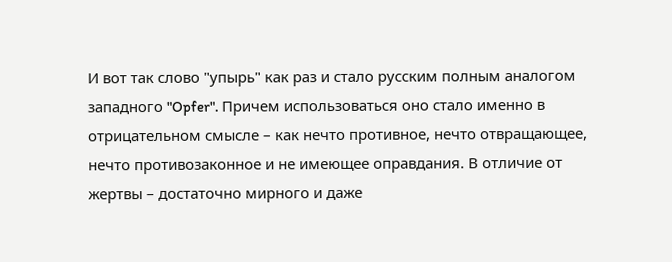И вот так слово "упырь" как раз и стало русским полным аналогом западного "Opfer". Причем использоваться оно стало именно в отрицательном смысле – как нечто противное, нечто отвращающее, нечто противозаконное и не имеющее оправдания. В отличие от жертвы – достаточно мирного и даже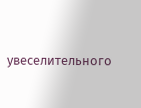увеселительного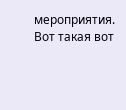мероприятия. Вот такая вот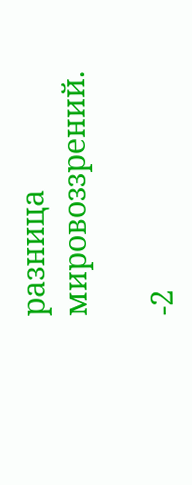разница мировоззрений.

-2